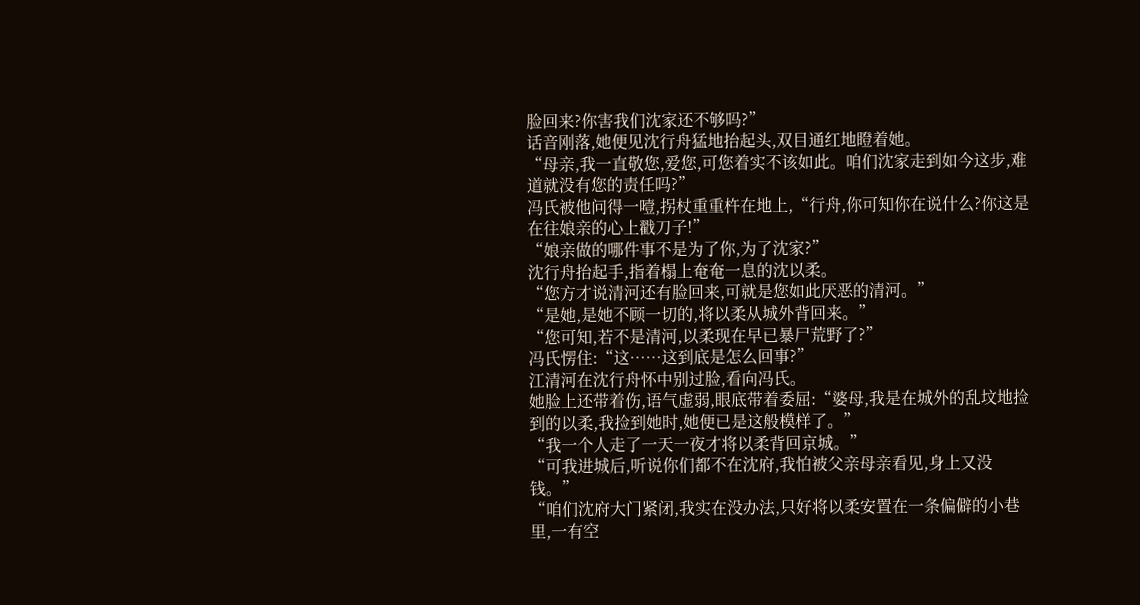脸回来?你害我们沈家还不够吗?”
话音刚落,她便见沈行舟猛地抬起头,双目通红地瞪着她。
“母亲,我一直敬您,爱您,可您着实不该如此。咱们沈家走到如今这步,难道就没有您的责任吗?”
冯氏被他问得一噎,拐杖重重杵在地上,“行舟,你可知你在说什么?你这是在往娘亲的心上戳刀子!”
“娘亲做的哪件事不是为了你,为了沈家?”
沈行舟抬起手,指着榻上奄奄一息的沈以柔。
“您方才说清河还有脸回来,可就是您如此厌恶的清河。”
“是她,是她不顾一切的,将以柔从城外背回来。”
“您可知,若不是清河,以柔现在早已暴尸荒野了?”
冯氏愣住:“这……这到底是怎么回事?”
江清河在沈行舟怀中别过脸,看向冯氏。
她脸上还带着伤,语气虚弱,眼底带着委屈:“婆母,我是在城外的乱坟地捡到的以柔,我捡到她时,她便已是这般模样了。”
“我一个人走了一天一夜才将以柔背回京城。”
“可我进城后,听说你们都不在沈府,我怕被父亲母亲看见,身上又没钱。”
“咱们沈府大门紧闭,我实在没办法,只好将以柔安置在一条偏僻的小巷里,一有空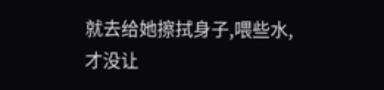就去给她擦拭身子,喂些水,才没让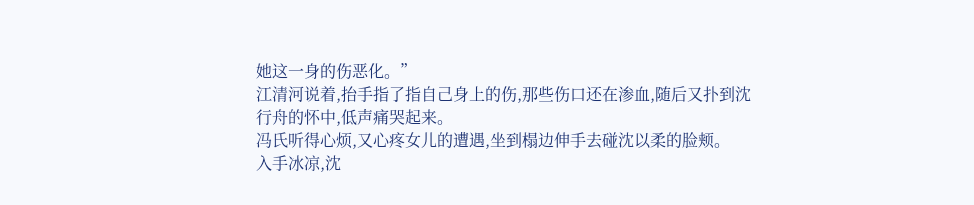她这一身的伤恶化。”
江清河说着,抬手指了指自己身上的伤,那些伤口还在渗血,随后又扑到沈行舟的怀中,低声痛哭起来。
冯氏听得心烦,又心疼女儿的遭遇,坐到榻边伸手去碰沈以柔的脸颊。
入手冰凉,沈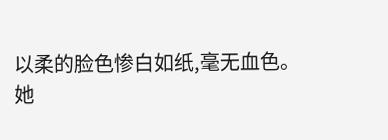以柔的脸色惨白如纸,毫无血色。
她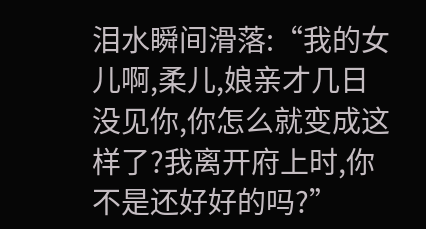泪水瞬间滑落:“我的女儿啊,柔儿,娘亲才几日没见你,你怎么就变成这样了?我离开府上时,你不是还好好的吗?”